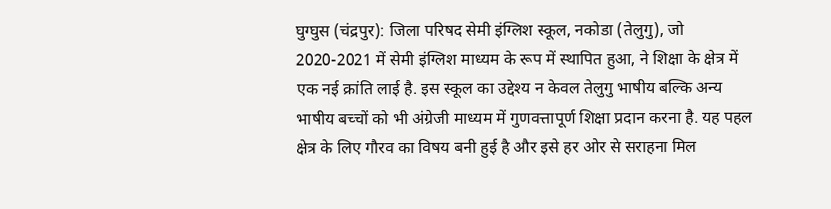घुग्घुस (चंद्रपुर): जिला परिषद सेमी इंग्लिश स्कूल, नकोडा (तेलुगु), जो 2020-2021 में सेमी इंग्लिश माध्यम के रूप में स्थापित हुआ, ने शिक्षा के क्षेत्र में एक नई क्रांति लाई है. इस स्कूल का उद्देश्य न केवल तेलुगु भाषीय बल्कि अन्य भाषीय बच्चों को भी अंग्रेजी माध्यम में गुणवत्तापूर्ण शिक्षा प्रदान करना है. यह पहल क्षेत्र के लिए गौरव का विषय बनी हुई है और इसे हर ओर से सराहना मिल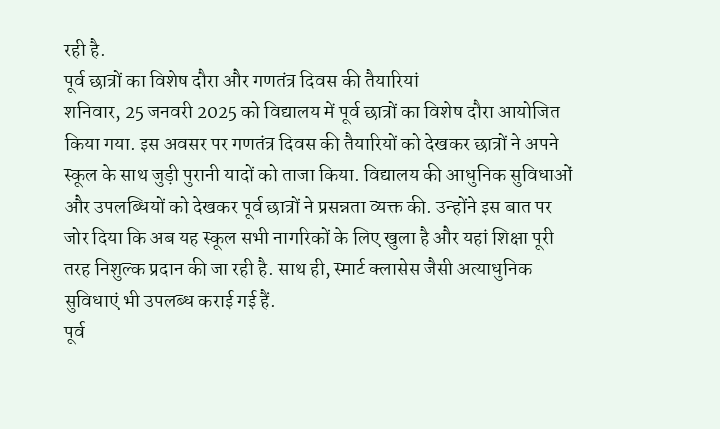रही है.
पूर्व छात्रों का विशेष दौरा और गणतंत्र दिवस की तैयारियां
शनिवार, 25 जनवरी 2025 को विद्यालय में पूर्व छात्रों का विशेष दौरा आयोजित किया गया. इस अवसर पर गणतंत्र दिवस की तैयारियों को देखकर छात्रों ने अपने स्कूल के साथ जुड़ी पुरानी यादों को ताजा किया. विद्यालय की आधुनिक सुविधाओं और उपलब्धियों को देखकर पूर्व छात्रों ने प्रसन्नता व्यक्त की. उन्होंने इस बात पर जोर दिया कि अब यह स्कूल सभी नागरिकों के लिए खुला है और यहां शिक्षा पूरी तरह निशुल्क प्रदान की जा रही है. साथ ही, स्मार्ट क्लासेस जैसी अत्याधुनिक सुविधाएं भी उपलब्ध कराई गई हैं.
पूर्व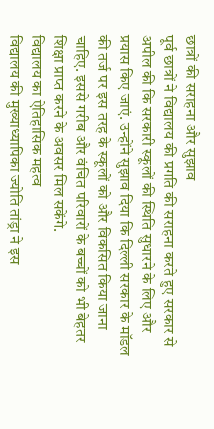छात्रों की सराहना और सुझाव
पूर्व छात्रों ने विद्यालय की प्रगति की सराहना करते हुए सरकार से अपील की कि सरकारी स्कूलों की स्थिति सुधारने के लिए और प्रयास किए जाएं. उन्होंने सुझाव दिया कि दिल्ली सरकार के मॉडल की तर्ज पर इस तरह के स्कूलों को और विकसित किया जाना चाहिए. इससे गरीब और वंचित परिवारों के बच्चों को भी बेहतर शिक्षा प्राप्त करने के अवसर मिल सकेंगे.
विद्यालय का ऐतिहासिक महत्व
विद्यालय की मुख्याध्यापिका ज्योति तांड्रा ने इस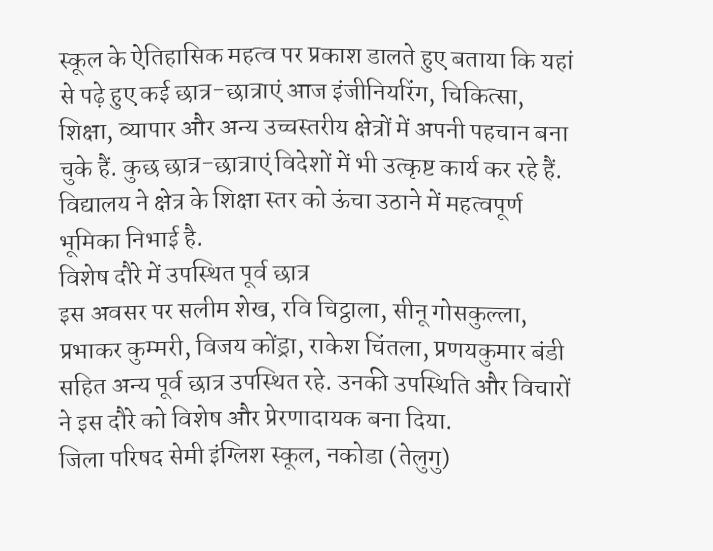स्कूल के ऐतिहासिक महत्व पर प्रकाश डालते हुए बताया कि यहां से पढ़े हुए कई छात्र-छात्राएं आज इंजीनियरिंग, चिकित्सा, शिक्षा, व्यापार और अन्य उच्चस्तरीय क्षेत्रों में अपनी पहचान बना चुके हैं. कुछ छात्र-छात्राएं विदेशों में भी उत्कृष्ट कार्य कर रहे हैं. विद्यालय ने क्षेत्र के शिक्षा स्तर को ऊंचा उठाने में महत्वपूर्ण भूमिका निभाई है.
विशेष दौरे में उपस्थित पूर्व छात्र
इस अवसर पर सलीम शेख, रवि चिट्ठाला, सीनू गोसकुल्ला, प्रभाकर कुम्मरी, विजय कोंड्रा, राकेश चिंतला, प्रणयकुमार बंडी सहित अन्य पूर्व छात्र उपस्थित रहे. उनकी उपस्थिति और विचारों ने इस दौरे को विशेष और प्रेरणादायक बना दिया.
जिला परिषद सेमी इंग्लिश स्कूल, नकोडा (तेलुगु)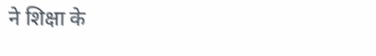ने शिक्षा के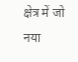क्षेत्र में जो नया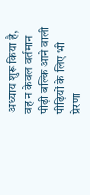अध्याय शुरू किया है, वह न केवल वर्तमान पीढ़ी बल्कि आने वाली पीढ़ियों के लिए भी प्रेरणा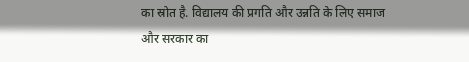का स्रोत है. विद्यालय की प्रगति और उन्नति के लिए समाज और सरकार का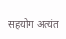सहयोग अत्यंत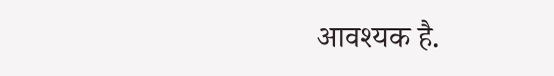आवश्यक है.